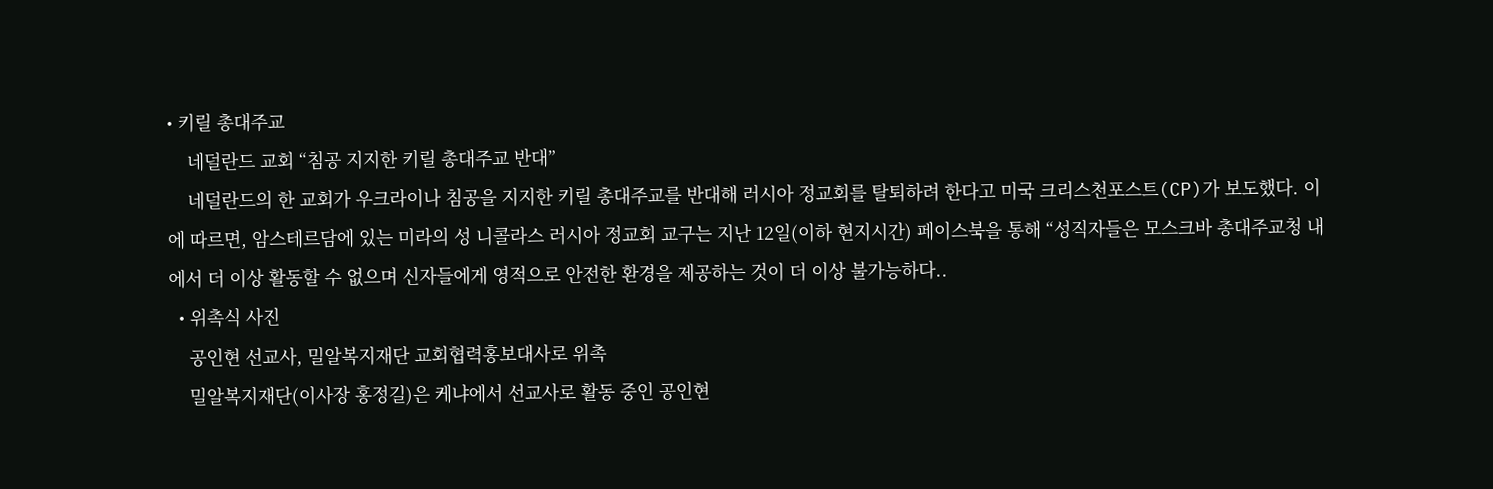• 키릴 총대주교
    네덜란드 교회 “침공 지지한 키릴 총대주교 반대”
    네덜란드의 한 교회가 우크라이나 침공을 지지한 키릴 총대주교를 반대해 러시아 정교회를 탈퇴하려 한다고 미국 크리스천포스트(CP)가 보도했다. 이에 따르면, 암스테르담에 있는 미라의 성 니콜라스 러시아 정교회 교구는 지난 12일(이하 현지시간) 페이스북을 통해 “성직자들은 모스크바 총대주교청 내에서 더 이상 활동할 수 없으며 신자들에게 영적으로 안전한 환경을 제공하는 것이 더 이상 불가능하다..
  • 위촉식 사진
    공인현 선교사, 밀알복지재단 교회협력홍보대사로 위촉
    밀알복지재단(이사장 홍정길)은 케냐에서 선교사로 활동 중인 공인현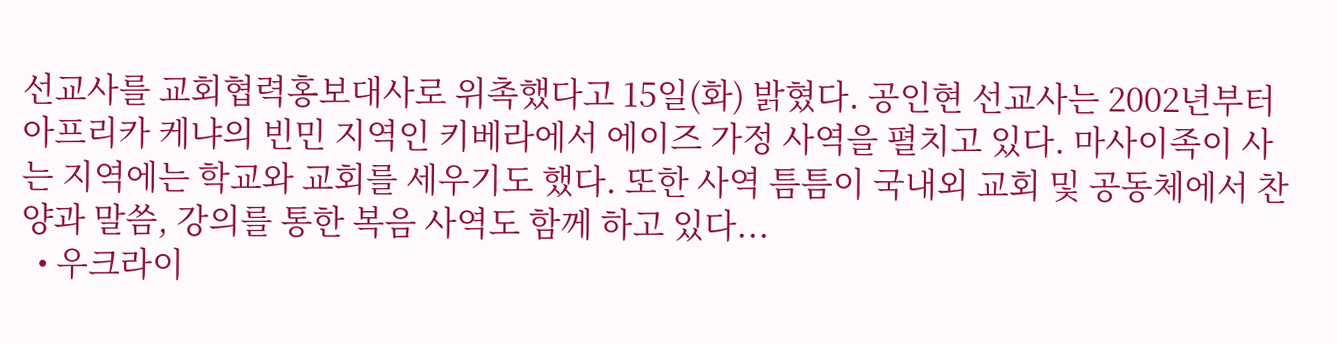선교사를 교회협력홍보대사로 위촉했다고 15일(화) 밝혔다. 공인현 선교사는 2002년부터 아프리카 케냐의 빈민 지역인 키베라에서 에이즈 가정 사역을 펼치고 있다. 마사이족이 사는 지역에는 학교와 교회를 세우기도 했다. 또한 사역 틈틈이 국내외 교회 및 공동체에서 찬양과 말씀, 강의를 통한 복음 사역도 함께 하고 있다...
  • 우크라이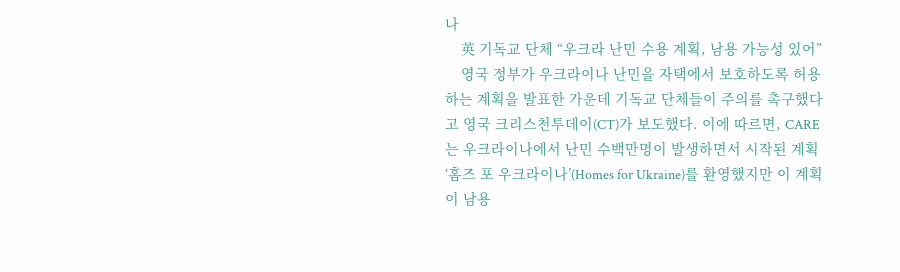나
    英 기독교 단체 “우크라 난민 수용 계획, 남용 가능성 있어”
    영국 정부가 우크라이나 난민을 자택에서 보호하도록 허용하는 계획을 발표한 가운데 기독교 단체들이 주의를 촉구했다고 영국 크리스천투데이(CT)가 보도했다. 이에 따르면, CARE는 우크라이나에서 난민 수백만명이 발생하면서 시작된 계획 ‘홈즈 포 우크라이나’(Homes for Ukraine)를 환영했지만 이 계획이 남용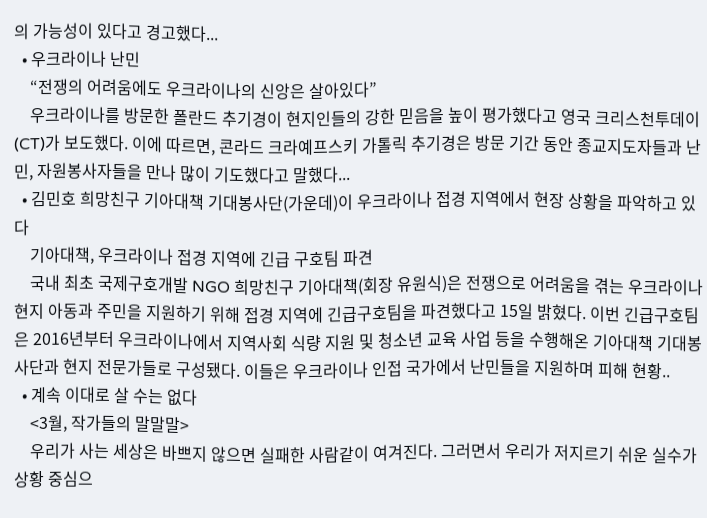의 가능성이 있다고 경고했다...
  • 우크라이나 난민
    “전쟁의 어려움에도 우크라이나의 신앙은 살아있다”
    우크라이나를 방문한 폴란드 추기경이 현지인들의 강한 믿음을 높이 평가했다고 영국 크리스천투데이(CT)가 보도했다. 이에 따르면, 콘라드 크라예프스키 가톨릭 추기경은 방문 기간 동안 종교지도자들과 난민, 자원봉사자들을 만나 많이 기도했다고 말했다...
  • 김민호 희망친구 기아대책 기대봉사단(가운데)이 우크라이나 접경 지역에서 현장 상황을 파악하고 있다
    기아대책, 우크라이나 접경 지역에 긴급 구호팀 파견
    국내 최초 국제구호개발 NGO 희망친구 기아대책(회장 유원식)은 전쟁으로 어려움을 겪는 우크라이나 현지 아동과 주민을 지원하기 위해 접경 지역에 긴급구호팀을 파견했다고 15일 밝혔다. 이번 긴급구호팀은 2016년부터 우크라이나에서 지역사회 식량 지원 및 청소년 교육 사업 등을 수행해온 기아대책 기대봉사단과 현지 전문가들로 구성됐다. 이들은 우크라이나 인접 국가에서 난민들을 지원하며 피해 현황..
  • 계속 이대로 살 수는 없다
    <3월, 작가들의 말말말>
    우리가 사는 세상은 바쁘지 않으면 실패한 사람같이 여겨진다. 그러면서 우리가 저지르기 쉬운 실수가 상황 중심으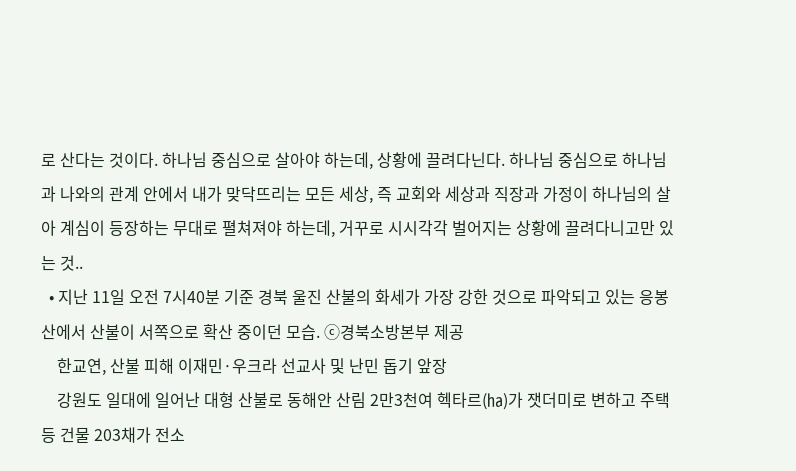로 산다는 것이다. 하나님 중심으로 살아야 하는데, 상황에 끌려다닌다. 하나님 중심으로 하나님과 나와의 관계 안에서 내가 맞닥뜨리는 모든 세상, 즉 교회와 세상과 직장과 가정이 하나님의 살아 계심이 등장하는 무대로 펼쳐져야 하는데, 거꾸로 시시각각 벌어지는 상황에 끌려다니고만 있는 것..
  • 지난 11일 오전 7시40분 기준 경북 울진 산불의 화세가 가장 강한 것으로 파악되고 있는 응봉산에서 산불이 서쪽으로 확산 중이던 모습. ⓒ경북소방본부 제공
    한교연, 산불 피해 이재민·우크라 선교사 및 난민 돕기 앞장
    강원도 일대에 일어난 대형 산불로 동해안 산림 2만3천여 헥타르(㏊)가 잿더미로 변하고 주택 등 건물 203채가 전소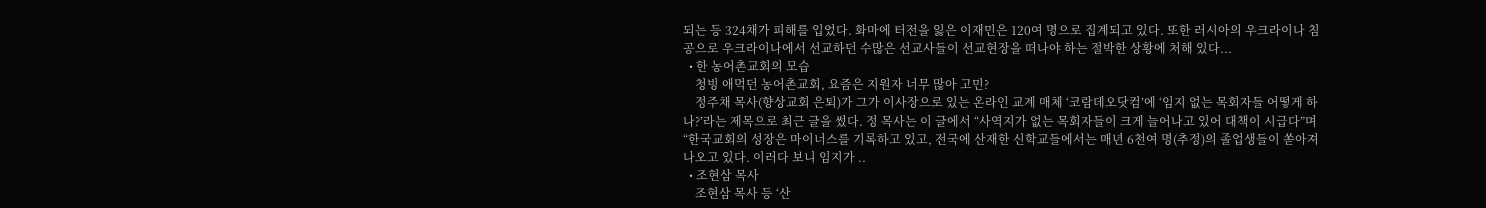되는 등 324채가 피해를 입었다. 화마에 터전을 잃은 이재민은 120여 명으로 집계되고 있다. 또한 러시아의 우크라이나 침공으로 우크라이나에서 선교하던 수많은 선교사들이 선교현장을 떠나야 하는 절박한 상황에 처해 있다...
  • 한 농어촌교회의 모습
    청빙 애먹던 농어촌교회, 요즘은 지원자 너무 많아 고민?
    정주채 목사(향상교회 은퇴)가 그가 이사장으로 있는 온라인 교계 매체 ‘코람데오닷컴’에 ‘임지 없는 목회자들 어떻게 하나?’라는 제목으로 최근 글을 썼다. 정 목사는 이 글에서 “사역지가 없는 목회자들이 크게 늘어나고 있어 대책이 시급다”며 “한국교회의 성장은 마이너스를 기록하고 있고, 전국에 산재한 신학교들에서는 매년 6천여 명(추정)의 졸업생들이 쏟아져 나오고 있다. 이러다 보니 임지가 ..
  • 조현삼 목사
    조현삼 목사 등 ‘산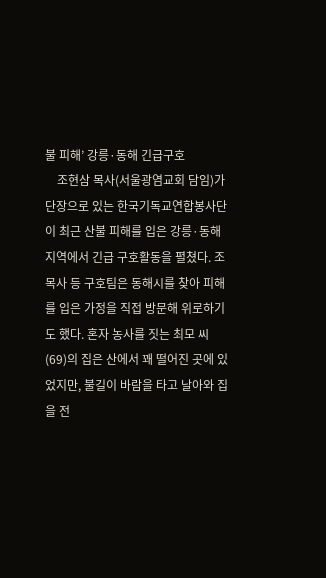불 피해’ 강릉·동해 긴급구호
    조현삼 목사(서울광염교회 담임)가 단장으로 있는 한국기독교연합봉사단이 최근 산불 피해를 입은 강릉·동해 지역에서 긴급 구호활동을 펼쳤다. 조 목사 등 구호팀은 동해시를 찾아 피해를 입은 가정을 직접 방문해 위로하기도 했다. 혼자 농사를 짓는 최모 씨(69)의 집은 산에서 꽤 떨어진 곳에 있었지만, 불길이 바람을 타고 날아와 집을 전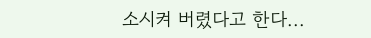소시켜 버렸다고 한다...